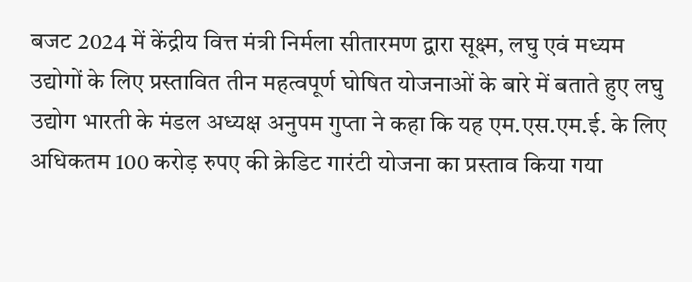बजट 2024 में केंद्रीय वित्त मंत्री निर्मला सीतारमण द्वारा सूक्ष्म, लघु एवं मध्यम उद्योगों के लिए प्रस्तावित तीन महत्वपूर्ण घोषित योजनाओं के बारे में बताते हुए लघु उद्योग भारती के मंडल अध्यक्ष अनुपम गुप्ता ने कहा कि यह एम.एस.एम.ई. के लिए अधिकतम 100 करोड़ रुपए की क्रेडिट गारंटी योजना का प्रस्ताव किया गया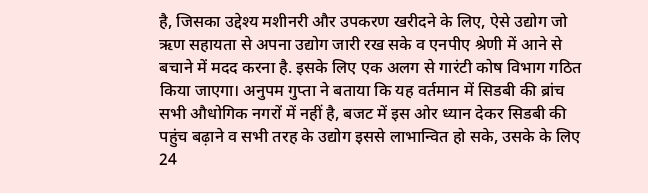है, जिसका उद्देश्य मशीनरी और उपकरण खरीदने के लिए, ऐसे उद्योग जो ऋण सहायता से अपना उद्योग जारी रख सके व एनपीए श्रेणी में आने से बचाने में मदद करना है. इसके लिए एक अलग से गारंटी कोष विभाग गठित किया जाएगा। अनुपम गुप्ता ने बताया कि यह वर्तमान में सिडबी की ब्रांच सभी औधोगिक नगरों में नहीं है, बजट में इस ओर ध्यान देकर सिडबी की पहुंच बढ़ाने व सभी तरह के उद्योग इससे लाभान्वित हो सके, उसके के लिए 24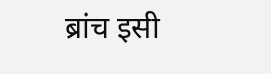ब्रांच इसी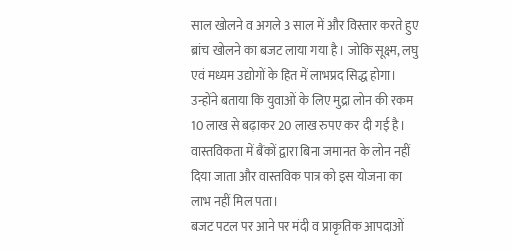साल खोलने व अगले 3 साल में और विस्तार करते हुए ब्रांच खोलने का बजट लाया गया है। जोकि सूक्ष्म, लघु एवं मध्यम उद्योगों के हित में लाभप्रद सिद्ध होगा। उन्होंने बताया कि युवाओं के लिए मुद्रा लोन की रकम 10 लाख से बढ़ाकर 20 लाख रुपए कर दी गई है। वास्तविकता में बैंकों द्वारा बिना जमानत के लोन नहीं दिया जाता और वास्तविक पात्र को इस योजना का लाभ नहीं मिल पता।
बजट पटल पर आने पर मंदी व प्राकृतिक आपदाओं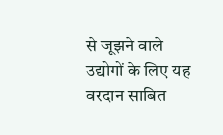से जूझने वाले उद्योगों के लिए यह वरदान साबित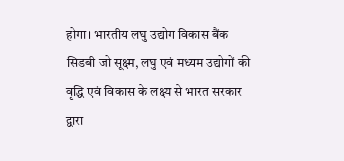होगा। भारतीय लघु उद्योग विकास बैंक सिडबी जो सूक्ष्म, लघु एवं मध्यम उद्योगों की वृद्धि एवं विकास के लक्ष्य से भारत सरकार द्वारा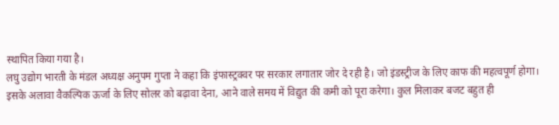स्थापित किया गया है।
लघु उद्योग भारती के मंडल अध्यक्ष अनुपम गुप्ता ने कहा कि इंफास्ट्रक्वर पर सरकार लगातार जोर दे रही है। जो इंडस्ट्रीज के लिए काफ की महत्वपूर्ण होगा।
इसके अलावा वैकल्पिक ऊर्जा के लिए सोलर को बढ़ावा देना, आने वाले समय में विद्युत की कमी को पूरा करेगा। कुल मिलाकर बजट बहुत ही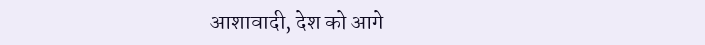आशावादी, देश को आगे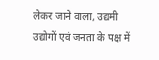लेकर जाने वाला, उद्यमी उद्योगों एवं जनता के पक्ष में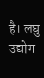है। लघु उद्योग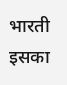भारती इसका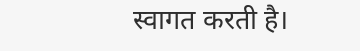स्वागत करती है।